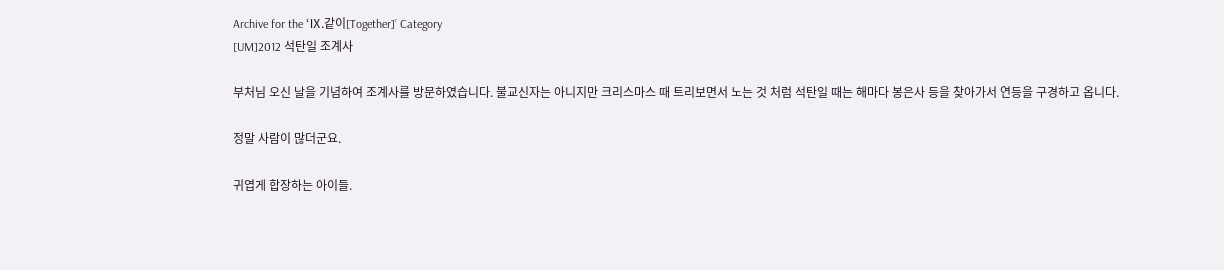Archive for the ‘Ⅸ.같이[Together]’ Category
[UM]2012 석탄일 조계사

부처님 오신 날을 기념하여 조계사를 방문하였습니다. 불교신자는 아니지만 크리스마스 때 트리보면서 노는 것 처럼 석탄일 때는 해마다 봉은사 등을 찾아가서 연등을 구경하고 옵니다.

정말 사람이 많더군요.

귀엽게 합장하는 아이들.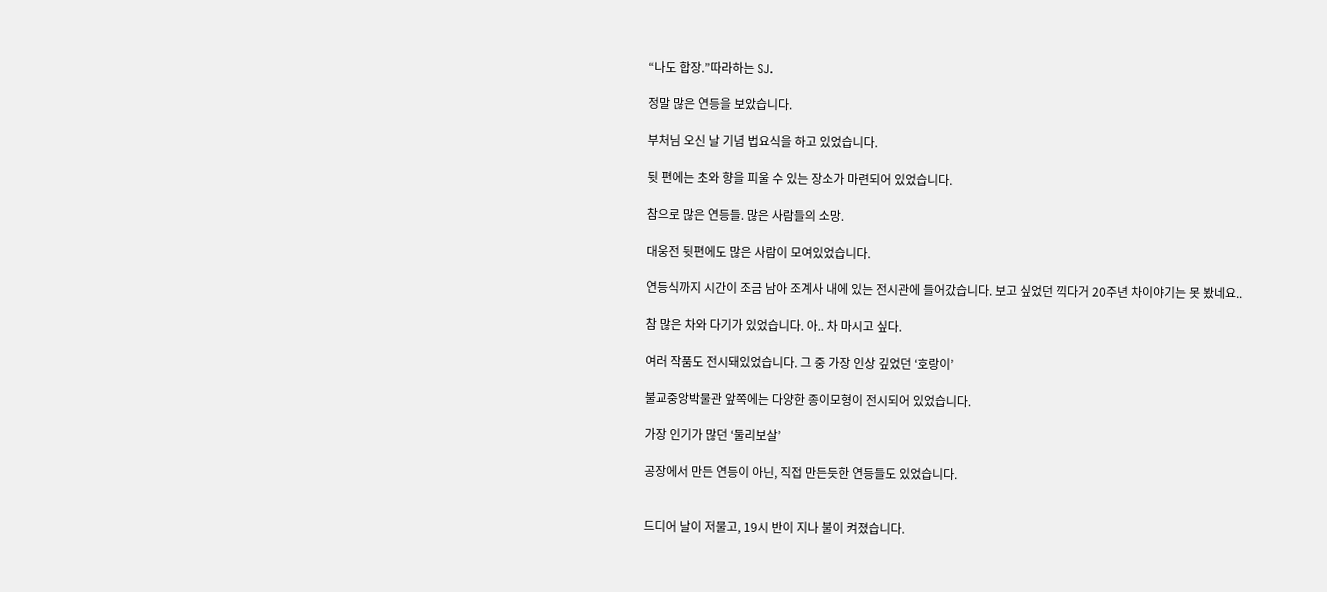“나도 합장.”따라하는 SJ.

정말 많은 연등을 보았습니다.

부처님 오신 날 기념 법요식을 하고 있었습니다.

뒷 편에는 초와 향을 피울 수 있는 장소가 마련되어 있었습니다.

참으로 많은 연등들. 많은 사람들의 소망.

대웅전 뒷편에도 많은 사람이 모여있었습니다.

연등식까지 시간이 조금 남아 조계사 내에 있는 전시관에 들어갔습니다. 보고 싶었던 끽다거 20주년 차이야기는 못 봤네요..

참 많은 차와 다기가 있었습니다. 아.. 차 마시고 싶다.

여러 작품도 전시돼있었습니다. 그 중 가장 인상 깊었던 ‘호랑이’

불교중앙박물관 앞쪽에는 다양한 종이모형이 전시되어 있었습니다.

가장 인기가 많던 ‘둘리보살’

공장에서 만든 연등이 아닌, 직접 만든듯한 연등들도 있었습니다.


드디어 날이 저물고, 19시 반이 지나 불이 켜졌습니다.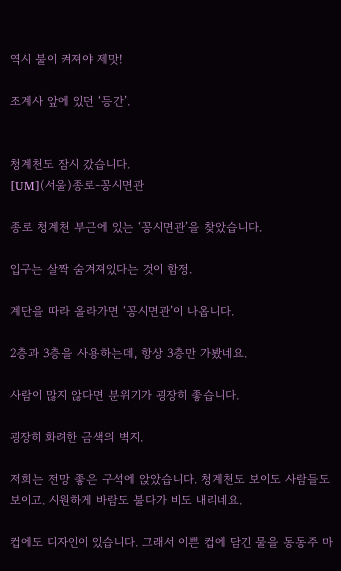역시 불이 켜져야 제맛!

조계사 앞에 있던 ‘등간’.


청계천도 잠시 갔습니다.
[UM](서울)종로-꽁시면관

종로 청계천 부근에 있는 ‘꽁시면관’을 찾았습니다.

입구는 살짝 숨겨져있다는 것이 함정.

계단을 따라 올라가면 ‘꽁시면관’이 나옵니다.

2층과 3층을 사용하는데, 항상 3층만 가봤네요.

사람이 많지 않다면 분위기가 굉장히 좋습니다.

굉장히 화려한 금색의 벽지.

저희는 전망 좋은 구석에 앉았습니다. 청계천도 보이도 사람들도 보이고. 시원하게 바람도 불다가 비도 내리네요.

컵에도 디자인이 있습니다. 그래서 이쁜 컵에 담긴 물을 동동주 마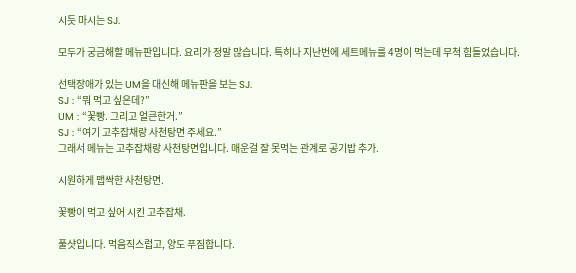시듯 마시는 SJ.

모두가 궁금해할 메뉴판입니다. 요리가 정말 많습니다. 특히나 지난번에 세트메뉴를 4명이 먹는데 무척 힘들었습니다.

선택장애가 있는 UM을 대신해 메뉴판을 보는 SJ.
SJ : “뭐 먹고 싶은데?”
UM : “꽃빵. 그리고 얼큰한거.”
SJ : “여기 고추잡채랑 사천탕면 주세요.”
그래서 메뉴는 고추잡채랑 사천탕면입니다. 매운걸 잘 못먹는 관계로 공기밥 추가.

시원하게 맵싹한 사천탕면.

꽃빵이 먹고 싶어 시킨 고추잡채.

풀샷입니다. 먹음직스럽고, 양도 푸짐합니다.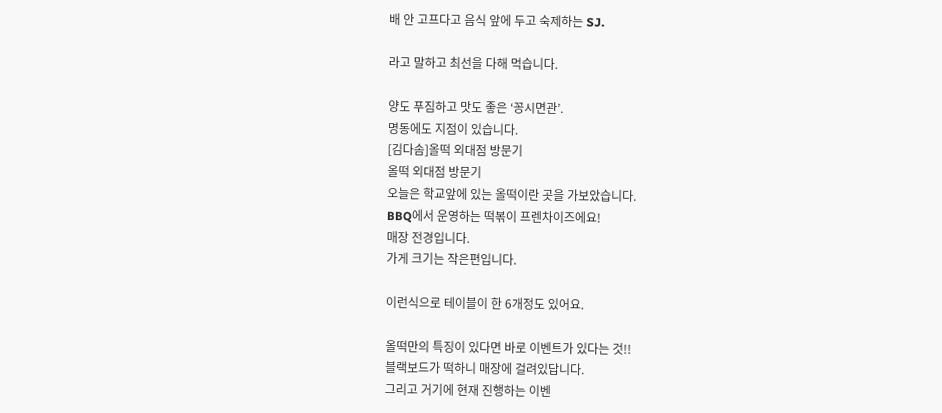배 안 고프다고 음식 앞에 두고 숙제하는 SJ.

라고 말하고 최선을 다해 먹습니다.

양도 푸짐하고 맛도 좋은 ‘꽁시면관’.
명동에도 지점이 있습니다.
[김다솜]올떡 외대점 방문기
올떡 외대점 방문기
오늘은 학교앞에 있는 올떡이란 곳을 가보았습니다.
BBQ에서 운영하는 떡볶이 프렌차이즈에요!
매장 전경입니다.
가게 크기는 작은편입니다.

이런식으로 테이블이 한 6개정도 있어요.

올떡만의 특징이 있다면 바로 이벤트가 있다는 것!!
블랙보드가 떡하니 매장에 걸려있답니다.
그리고 거기에 현재 진행하는 이벤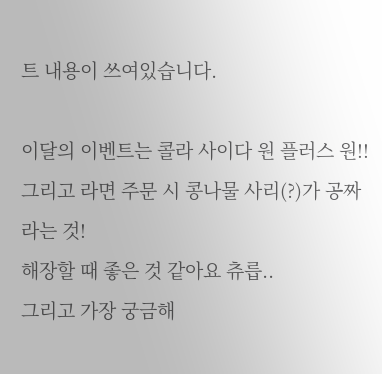트 내용이 쓰여있습니다.

이달의 이벤트는 콜라 사이다 원 플러스 원!!
그리고 라면 주문 시 콩나물 사리(?)가 공짜라는 것!
해장할 때 좋은 것 같아요 츄릅..
그리고 가장 궁금해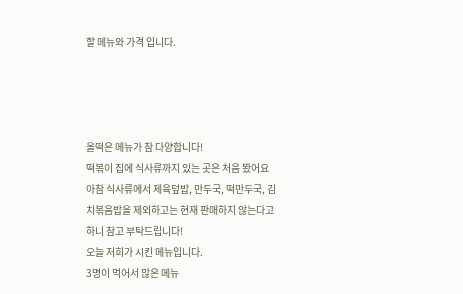할 메뉴와 가격 입니다.




올떡은 메뉴가 참 다양합니다!
떡볶이 집에 식사류까지 있는 곳은 처음 봤어요
아참 식사류에서 제육덮밥, 만두국, 떡만두국, 김치볶음밥을 제외하고는 현재 판매하지 않는다고 하니 참고 부탁드립니다!
오늘 저희가 시킨 메뉴입니다.
3명이 먹어서 많은 메뉴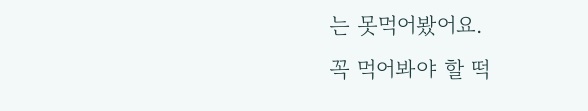는 못먹어봤어요.
꼭 먹어봐야 할 떡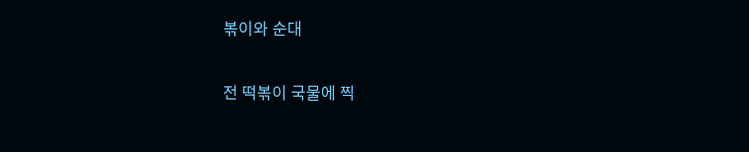볶이와 순대

전 떡볶이 국물에 찍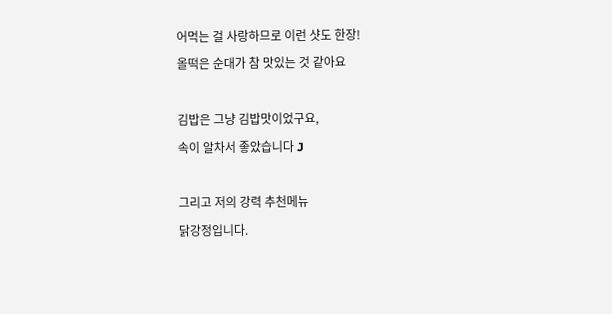어먹는 걸 사랑하므로 이런 샷도 한장!
올떡은 순대가 참 맛있는 것 같아요

김밥은 그냥 김밥맛이었구요,
속이 알차서 좋았습니다 J

그리고 저의 강력 추천메뉴
닭강정입니다.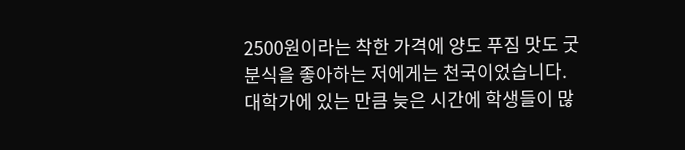2500원이라는 착한 가격에 양도 푸짐 맛도 굿
분식을 좋아하는 저에게는 천국이었습니다.
대학가에 있는 만큼 늦은 시간에 학생들이 많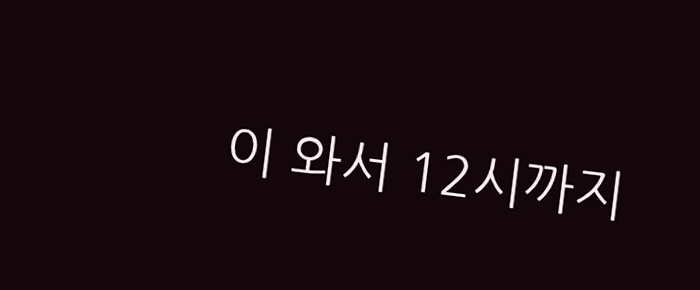이 와서 12시까지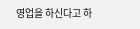영업을 하신다고 하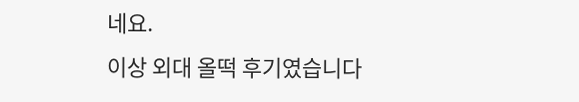네요.
이상 외대 올떡 후기였습니다